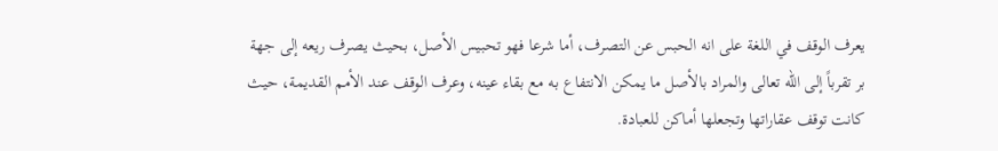يعرف الوقف في اللغة على انه الحبس عن التصرف، أما شرعا فهو تحبيس الأصل، بحيث يصرف ريعه إلى جهة بر تقرباً إلى الله تعالى والمراد بالأصل ما يمكن الانتفاع به مع بقاء عينه، وعرف الوقف عند الأمم القديمة، حيث كانت توقف عقاراتها وتجعلها أماكن للعبادة.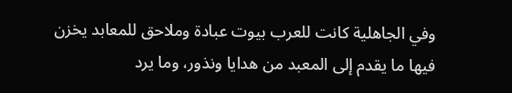وفي الجاهلية كانت للعرب بيوت عبادة وملاحق للمعابد يخزن فيها ما يقدم إلى المعبد من هدايا ونذور، وما يرد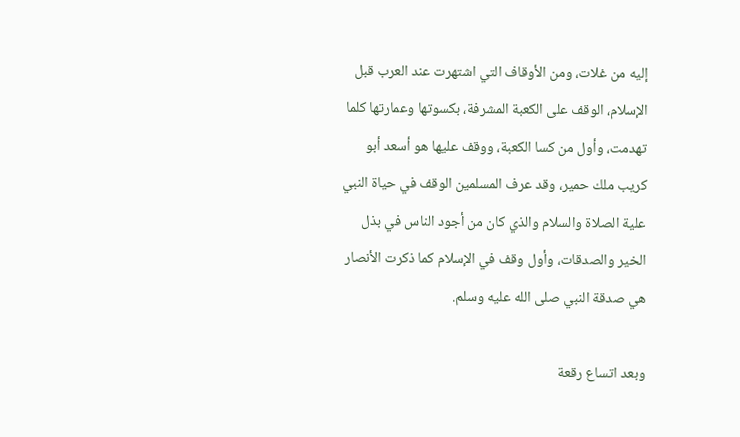إليه من غلات، ومن الأوقاف التي اشتهرت عند العرب قبل الإسلام، الوقف على الكعبة المشرفة، بكسوتها وعمارتها كلما تهدمت، وأول من كسا الكعبة، ووقف عليها هو أسعد أبو كريب ملك حمير، وقد عرف المسلمين الوقف في حياة النبي علية الصلاة والسلام والذي كان من أجود الناس في بذل الخير والصدقات، وأول وقف في الإسلام كما ذكرت الأنصار هي صدقة النبي صلى الله عليه وسلم.

وبعد اتساع رقعة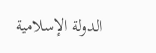الدولة الإسلامية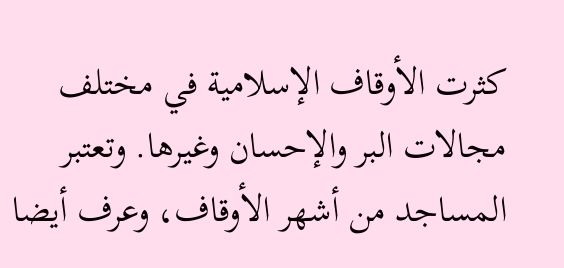كثرت الأوقاف الإسلامية في مختلف مجالات البر والإحسان وغيرها. وتعتبر المساجد من أشهر الأوقاف، وعرف أيضا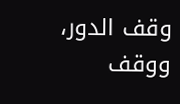وقف الدور، ووقف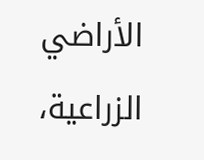الأراضي الزراعية،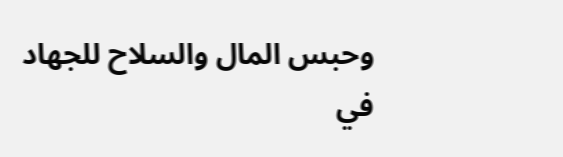وحبس المال والسلاح للجهاد في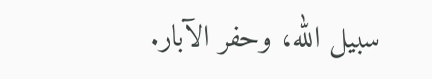سبيل الله، وحفر الآبار.